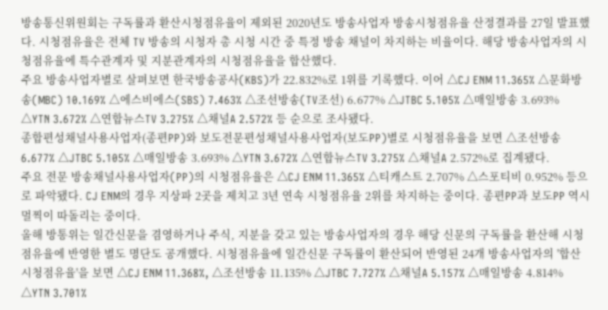방송통신위원회는 구독률과 환산시청점유율이 제외된 2020년도 방송사업자 방송시청점유율 산정결과를 27일 발표했다. 시청점유율은 전체 TV 방송의 시청자 총 시청 시간 중 특정 방송 채널이 차지하는 비율이다. 해당 방송사업자의 시청점유율에 특수관계자 및 지분관계자의 시청점유율을 합산했다.
주요 방송사업자별로 살펴보면 한국방송공사(KBS)가 22.832%로 1위를 기록했다. 이어 △CJ ENM 11.365% △문화방송(MBC) 10.169% △에스비에스(SBS) 7.463% △조선방송(TV조선) 6.677% △JTBC 5.105% △매일방송 3.693% △YTN 3.672% △연합뉴스TV 3.275% △채널A 2.572% 등 순으로 조사됐다.
종합편성채널사용사업자(종편PP)와 보도전문편성채널사용사업자(보도PP)별로 시청점유율을 보면 △조선방송 6.677% △JTBC 5.105% △매일방송 3.693% △YTN 3.672% △연합뉴스TV 3.275% △채널A 2.572%로 집계됐다.
주요 전문 방송채널사용사업자(PP)의 시청점유율은 △CJ ENM 11.365% △티캐스트 2.707% △스포티비 0.952% 등으로 파악됐다. CJ ENM의 경우 지상파 2곳을 제치고 3년 연속 시청점유율 2위를 차지하는 중이다. 종편PP과 보도PP 역시 멀찍이 따돌리는 중이다.
올해 방통위는 일간신문을 겸영하거나 주식, 지분을 갖고 있는 방송사업자의 경우 해당 신문의 구독률을 환산해 시청 점유율에 반영한 별도 명단도 공개했다. 시청점유율에 일간신문 구독률이 환산되어 반영된 24개 방송사업자의 '합산시청점유율'을 보면 △CJ ENM 11.368%, △조선방송 11.135% △JTBC 7.727% △채널A 5.157% △매일방송 4.814% △YTN 3.701%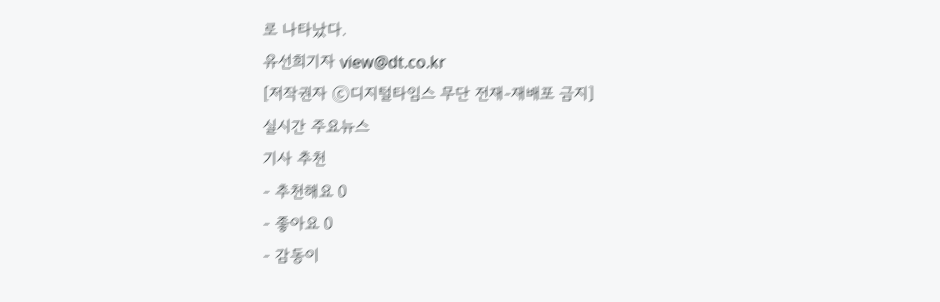로 나타났다.
유선희기자 view@dt.co.kr
[저작권자 ⓒ디지털타임스 무단 전재-재배포 금지]
실시간 주요뉴스
기사 추천
- 추천해요 0
- 좋아요 0
- 감동이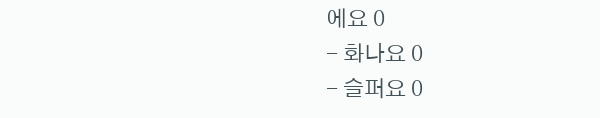에요 0
- 화나요 0
- 슬퍼요 0